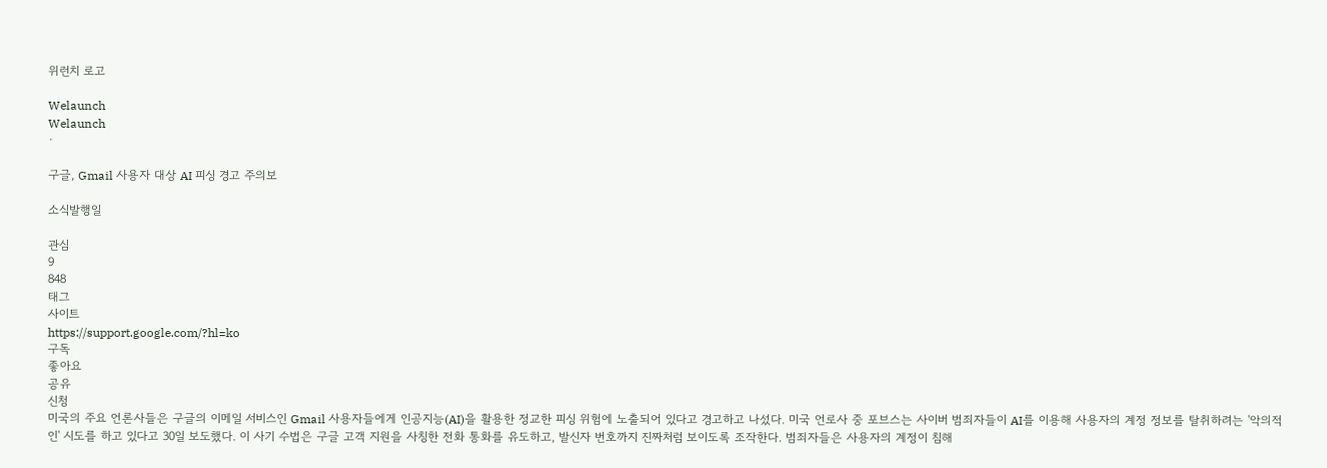위런치 로고

Welaunch
Welaunch
·

구글, Gmail 사용자 대상 AI 피싱 경고 주의보

소식발행일

관심
9
848
태그
사이트
https://support.google.com/?hl=ko
구독
좋아요
공유
신청
미국의 주요 언론사들은 구글의 이메일 서비스인 Gmail 사용자들에게 인공지능(AI)을 활용한 정교한 피싱 위험에 노출되어 있다고 경고하고 나섰다. 미국 언로사 중 포브스는 사이버 범죄자들이 AI를 이용해 사용자의 계정 정보를 탈취하려는 '악의적인' 시도를 하고 있다고 30일 보도했다. 이 사기 수법은 구글 고객 지원을 사칭한 전화 통화를 유도하고, 발신자 번호까지 진짜처럼 보이도록 조작한다. 범죄자들은 사용자의 계정이 침해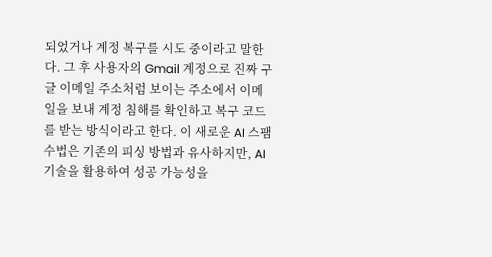되었거나 계정 복구를 시도 중이라고 말한다. 그 후 사용자의 Gmail 계정으로 진짜 구글 이메일 주소처럼 보이는 주소에서 이메일을 보내 계정 침해를 확인하고 복구 코드를 받는 방식이라고 한다. 이 새로운 AI 스팸 수법은 기존의 피싱 방법과 유사하지만, AI 기술을 활용하여 성공 가능성을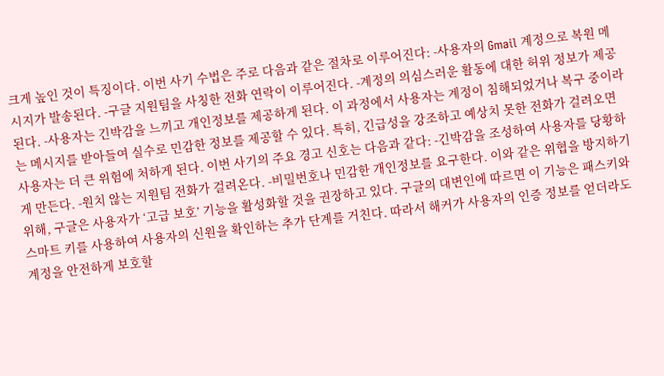크게 높인 것이 특징이다. 이번 사기 수법은 주로 다음과 같은 절차로 이루어진다: -사용자의 Gmail 계정으로 복원 메시지가 발송된다. -구글 지원팀을 사칭한 전화 연락이 이루어진다. -계정의 의심스러운 활동에 대한 허위 정보가 제공된다. -사용자는 긴박감을 느끼고 개인정보를 제공하게 된다. 이 과정에서 사용자는 계정이 침해되었거나 복구 중이라는 메시지를 받아들여 실수로 민감한 정보를 제공할 수 있다. 특히, 긴급성을 강조하고 예상치 못한 전화가 걸려오면 사용자는 더 큰 위험에 처하게 된다. 이번 사기의 주요 경고 신호는 다음과 같다: -긴박감을 조성하여 사용자를 당황하게 만든다. -원치 않는 지원팀 전화가 걸려온다. -비밀번호나 민감한 개인정보를 요구한다. 이와 같은 위협을 방지하기 위해, 구글은 사용자가 ‘고급 보호’ 기능을 활성화할 것을 권장하고 있다. 구글의 대변인에 따르면 이 기능은 패스키와 스마트 키를 사용하여 사용자의 신원을 확인하는 추가 단계를 거친다. 따라서 해커가 사용자의 인증 정보를 얻더라도 계정을 안전하게 보호할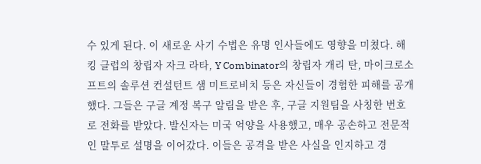수 있게 된다. 이 새로운 사기 수법은 유명 인사들에도 영향을 미쳤다. 해킹 클럽의 창립자 자크 라타, Y Combinator의 창립자 개리 탄, 마이크로소프트의 솔루션 컨설턴트 샘 미트로비치 등은 자신들이 경험한 피해를 공개했다. 그들은 구글 계정 복구 알림을 받은 후, 구글 지원팀을 사칭한 번호로 전화를 받았다. 발신자는 미국 억양을 사용했고, 매우 공손하고 전문적인 말투로 설명을 이어갔다. 이들은 공격을 받은 사실을 인지하고 경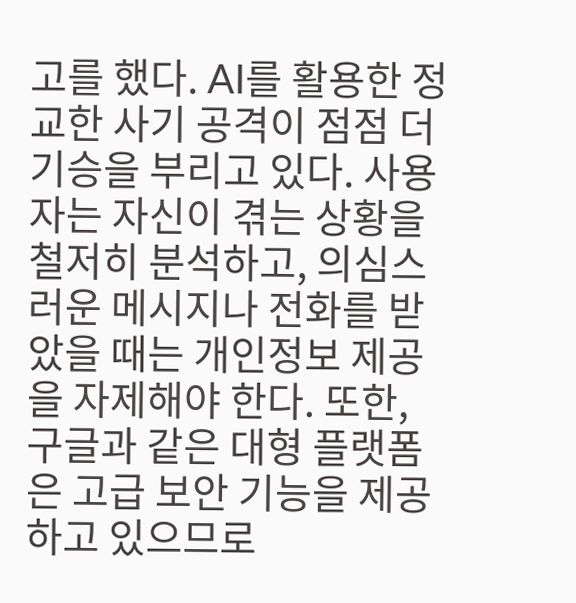고를 했다. AI를 활용한 정교한 사기 공격이 점점 더 기승을 부리고 있다. 사용자는 자신이 겪는 상황을 철저히 분석하고, 의심스러운 메시지나 전화를 받았을 때는 개인정보 제공을 자제해야 한다. 또한, 구글과 같은 대형 플랫폼은 고급 보안 기능을 제공하고 있으므로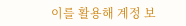이를 활용해 계정 보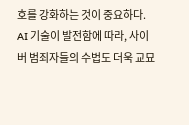호를 강화하는 것이 중요하다. AI 기술이 발전함에 따라, 사이버 범죄자들의 수법도 더욱 교묘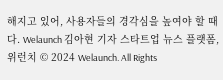해지고 있어, 사용자들의 경각심을 높여야 할 때다. Welaunch 김아현 기자 스타트업 뉴스 플랫폼, 위런치 © 2024 Welaunch. All Rights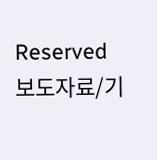Reserved 보도자료/기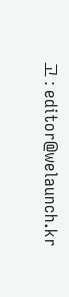고 : editor@welaunch.kr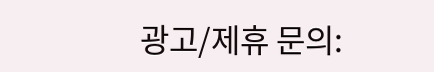광고/제휴 문의: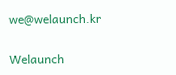we@welaunch.kr

Welaunch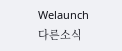Welaunch
다른소식